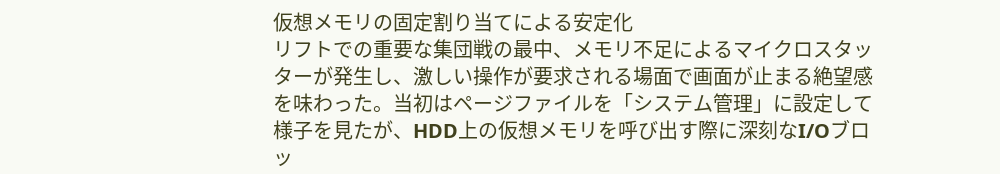仮想メモリの固定割り当てによる安定化
リフトでの重要な集団戦の最中、メモリ不足によるマイクロスタッターが発生し、激しい操作が要求される場面で画面が止まる絶望感を味わった。当初はページファイルを「システム管理」に設定して様子を見たが、HDD上の仮想メモリを呼び出す際に深刻なI/Oブロッ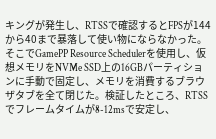キングが発生し、RTSSで確認するとFPSが144から40まで暴落して使い物にならなかった。そこでGamePP Resource Schedulerを使用し、仮想メモリをNVMe SSD上の16GBパーティションに手動で固定し、メモリを消費するブラウザタブを全て閉じた。検証したところ、RTSSでフレームタイムが8-12msで安定し、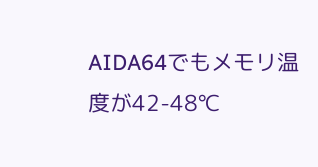AIDA64でもメモリ温度が42-48℃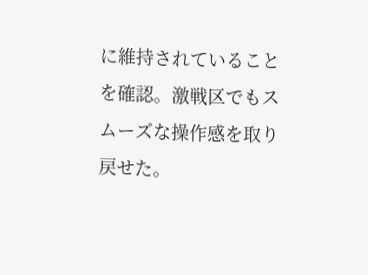に維持されていることを確認。激戦区でもスムーズな操作感を取り戻せた。